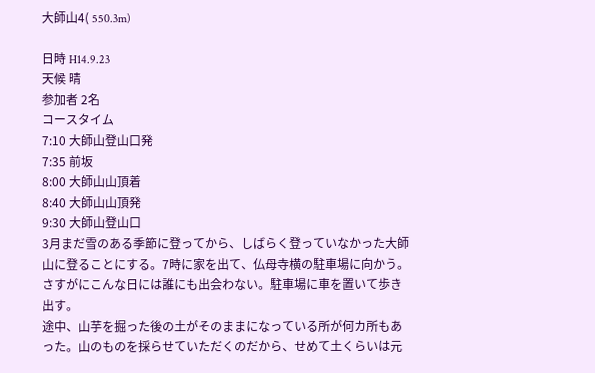大師山4( 550.3m)

日時 H14.9.23
天候 晴
参加者 2名
コースタイム
7:10 大師山登山口発
7:35 前坂
8:00 大師山山頂着
8:40 大師山山頂発
9:30 大師山登山口
3月まだ雪のある季節に登ってから、しばらく登っていなかった大師山に登ることにする。7時に家を出て、仏母寺横の駐車場に向かう。さすがにこんな日には誰にも出会わない。駐車場に車を置いて歩き出す。
途中、山芋を掘った後の土がそのままになっている所が何カ所もあった。山のものを採らせていただくのだから、せめて土くらいは元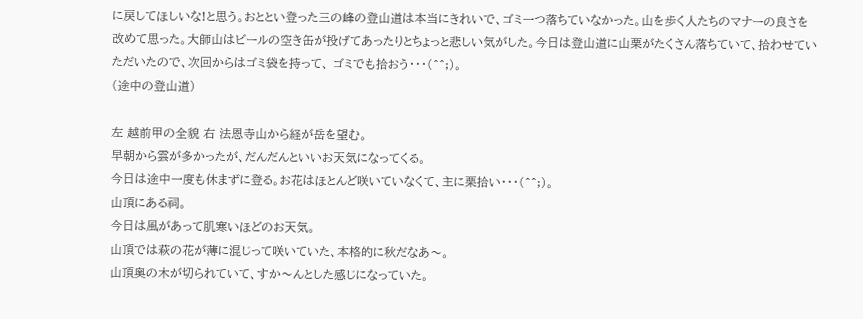に戻してほしいな!と思う。おととい登った三の峰の登山道は本当にきれいで、ゴミ一つ落ちていなかった。山を歩く人たちのマナーの良さを改めて思った。大師山はビールの空き缶が投げてあったりとちょっと悲しい気がした。今日は登山道に山栗がたくさん落ちていて、拾わせていただいたので、次回からはゴミ袋を持って、 ゴミでも拾おう・・・(^^;)。
(途中の登山道)

左 越前甲の全貌 右 法恩寺山から経が岳を望む。
早朝から雲が多かったが、だんだんといいお天気になってくる。
今日は途中一度も休まずに登る。お花はほとんど咲いていなくて、主に栗拾い・・・(^^;)。
山頂にある祠。
今日は風があって肌寒いほどのお天気。
山頂では萩の花が薄に混じって咲いていた、本格的に秋だなあ〜。
山頂奥の木が切られていて、すか〜んとした感じになっていた。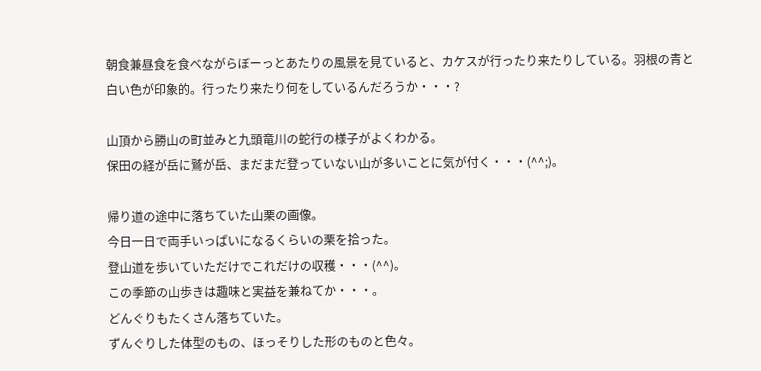朝食兼昼食を食べながらぼーっとあたりの風景を見ていると、カケスが行ったり来たりしている。羽根の青と白い色が印象的。行ったり来たり何をしているんだろうか・・・?

山頂から勝山の町並みと九頭竜川の蛇行の様子がよくわかる。
保田の経が岳に鷲が岳、まだまだ登っていない山が多いことに気が付く・・・(^^;)。

帰り道の途中に落ちていた山栗の画像。
今日一日で両手いっぱいになるくらいの栗を拾った。
登山道を歩いていただけでこれだけの収穫・・・(^^)。
この季節の山歩きは趣味と実益を兼ねてか・・・。
どんぐりもたくさん落ちていた。
ずんぐりした体型のもの、ほっそりした形のものと色々。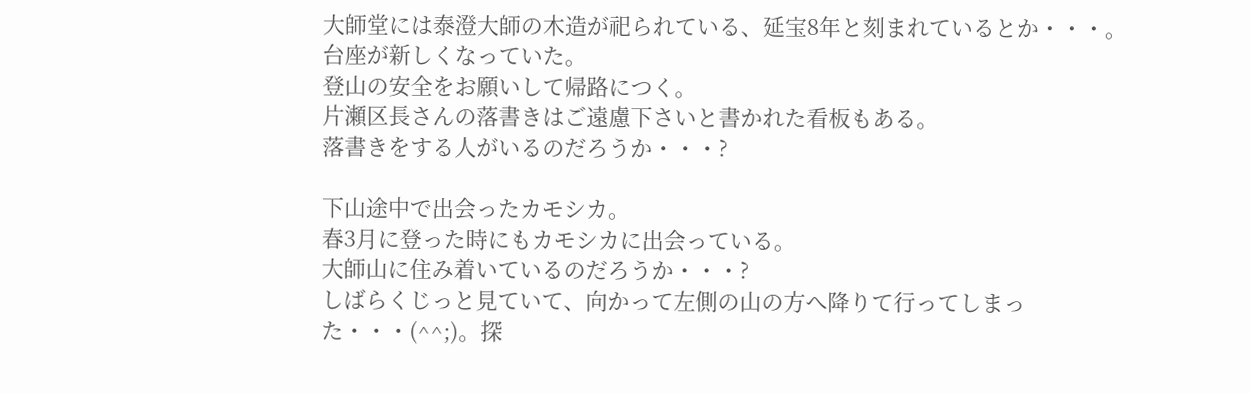大師堂には泰澄大師の木造が祀られている、延宝8年と刻まれているとか・・・。
台座が新しくなっていた。
登山の安全をお願いして帰路につく。
片瀬区長さんの落書きはご遠慮下さいと書かれた看板もある。
落書きをする人がいるのだろうか・・・?

下山途中で出会ったカモシカ。
春3月に登った時にもカモシカに出会っている。
大師山に住み着いているのだろうか・・・?
しばらくじっと見ていて、向かって左側の山の方へ降りて行ってしまった・・・(^^;)。探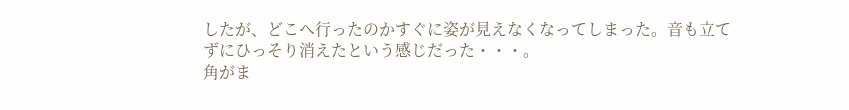したが、どこへ行ったのかすぐに姿が見えなくなってしまった。音も立てずにひっそり消えたという感じだった・・・。
角がま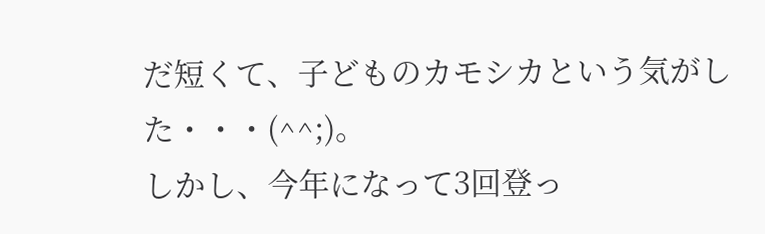だ短くて、子どものカモシカという気がした・・・(^^;)。
しかし、今年になって3回登っ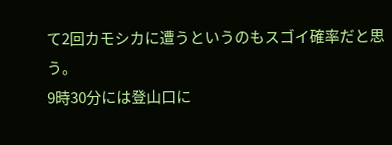て2回カモシカに遭うというのもスゴイ確率だと思う。
9時30分には登山口に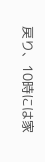戻り、10時には家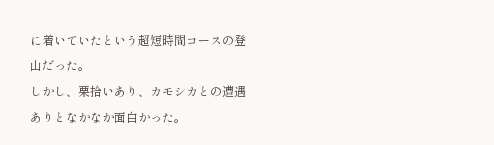に着いていたという超短時間コースの登山だった。
しかし、栗拾いあり、カモシカとの遭遇ありとなかなか面白かった。